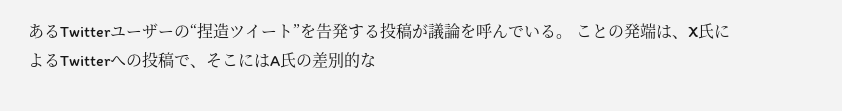あるTwitterユーザーの“捏造ツイート”を告発する投稿が議論を呼んでいる。 ことの発端は、X氏によるTwitterへの投稿で、そこにはA氏の差別的な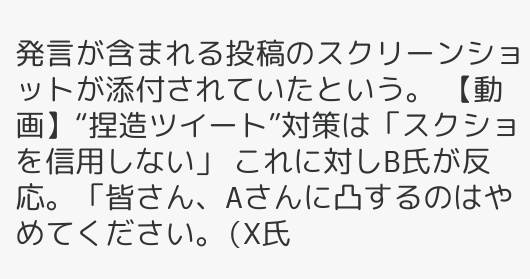発言が含まれる投稿のスクリーンショットが添付されていたという。 【動画】“捏造ツイート”対策は「スクショを信用しない」 これに対しB氏が反応。「皆さん、Aさんに凸するのはやめてください。(X氏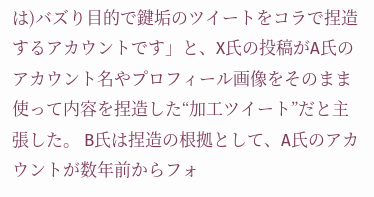は)バズり目的で鍵垢のツイートをコラで捏造するアカウントです」と、X氏の投稿がA氏のアカウント名やプロフィール画像をそのまま使って内容を捏造した“加工ツイート”だと主張した。 B氏は捏造の根拠として、A氏のアカウントが数年前からフォ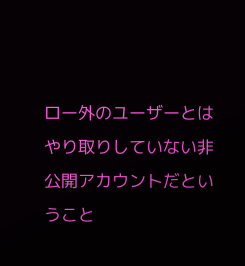ロー外のユーザーとはやり取りしていない非公開アカウントだということ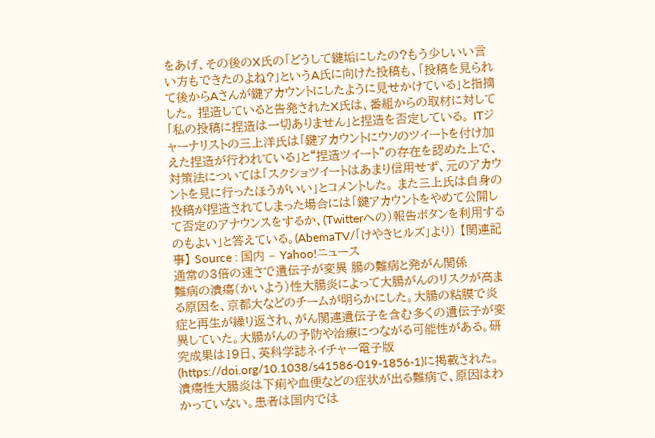をあげ、その後のX氏の「どうして鍵垢にしたの?もう少しいい言い方もできたのよね?」というA氏に向けた投稿も、「投稿を見られて後からAさんが鍵アカウントにしたように見せかけている」と指摘した。 捏造していると告発されたX氏は、番組からの取材に対して「私の投稿に捏造は一切ありません」と捏造を否定している。 ITジャーナリストの三上洋氏は「鍵アカウントにウソのツイートを付け加えた捏造が行われている」と“捏造ツイート”の存在を認めた上で、対策法については「スクショツイートはあまり信用せず、元のアカウントを見に行ったほうがいい」とコメントした。 また三上氏は自身の投稿が捏造されてしまった場合には「鍵アカウントをやめて公開して否定のアナウンスをするか、(Twitterへの)報告ボタンを利用するのもよい」と答えている。(AbemaTV/「けやきヒルズ」より) 【関連記事】 Source : 国内 – Yahoo!ニュース
通常の3倍の速さで遺伝子が変異 腸の難病と発がん関係
難病の潰瘍(かいよう)性大腸炎によって大腸がんのリスクが高まる原因を、京都大などのチームが明らかにした。大腸の粘膜で炎症と再生が繰り返され、がん関連遺伝子を含む多くの遺伝子が変異していた。大腸がんの予防や治療につながる可能性がある。研究成果は19日、英科学誌ネイチャー電子版(https://doi.org/10.1038/s41586-019-1856-1)に掲載された。 潰瘍性大腸炎は下痢や血便などの症状が出る難病で、原因はわかっていない。患者は国内では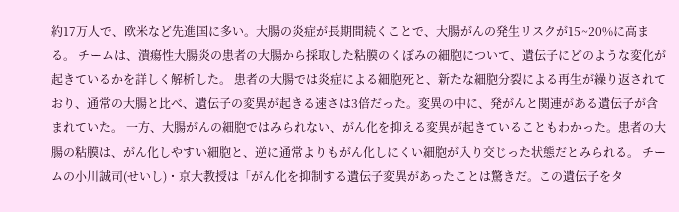約17万人で、欧米など先進国に多い。大腸の炎症が長期間続くことで、大腸がんの発生リスクが15~20%に高まる。 チームは、潰瘍性大腸炎の患者の大腸から採取した粘膜のくぼみの細胞について、遺伝子にどのような変化が起きているかを詳しく解析した。 患者の大腸では炎症による細胞死と、新たな細胞分裂による再生が繰り返されており、通常の大腸と比べ、遺伝子の変異が起きる速さは3倍だった。変異の中に、発がんと関連がある遺伝子が含まれていた。 一方、大腸がんの細胞ではみられない、がん化を抑える変異が起きていることもわかった。患者の大腸の粘膜は、がん化しやすい細胞と、逆に通常よりもがん化しにくい細胞が入り交じった状態だとみられる。 チームの小川誠司(せいし)・京大教授は「がん化を抑制する遺伝子変異があったことは驚きだ。この遺伝子をタ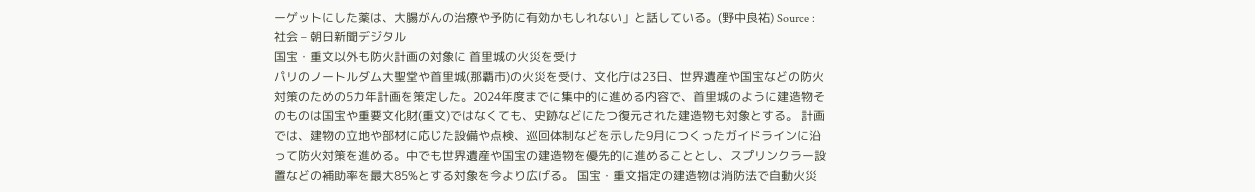ーゲットにした薬は、大腸がんの治療や予防に有効かもしれない」と話している。(野中良祐) Source : 社会 – 朝日新聞デジタル
国宝・重文以外も防火計画の対象に 首里城の火災を受け
パリのノートルダム大聖堂や首里城(那覇市)の火災を受け、文化庁は23日、世界遺産や国宝などの防火対策のための5カ年計画を策定した。2024年度までに集中的に進める内容で、首里城のように建造物そのものは国宝や重要文化財(重文)ではなくても、史跡などにたつ復元された建造物も対象とする。 計画では、建物の立地や部材に応じた設備や点検、巡回体制などを示した9月につくったガイドラインに沿って防火対策を進める。中でも世界遺産や国宝の建造物を優先的に進めることとし、スプリンクラー設置などの補助率を最大85%とする対象を今より広げる。 国宝・重文指定の建造物は消防法で自動火災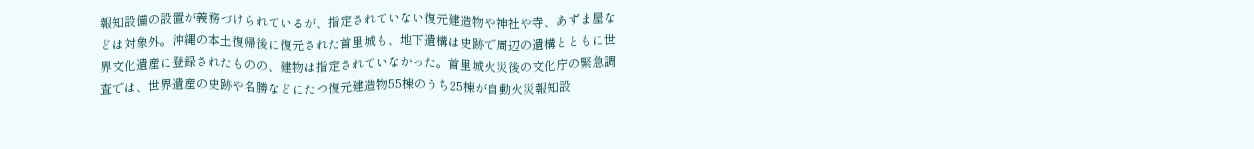報知設備の設置が義務づけられているが、指定されていない復元建造物や神社や寺、あずま屋などは対象外。沖縄の本土復帰後に復元された首里城も、地下遺構は史跡で周辺の遺構とともに世界文化遺産に登録されたものの、建物は指定されていなかった。首里城火災後の文化庁の緊急調査では、世界遺産の史跡や名勝などにたつ復元建造物55棟のうち25棟が自動火災報知設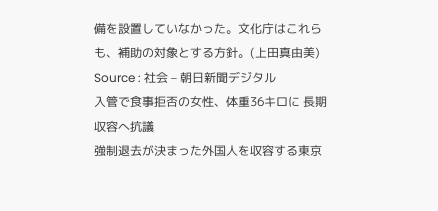備を設置していなかった。文化庁はこれらも、補助の対象とする方針。(上田真由美) Source : 社会 – 朝日新聞デジタル
入管で食事拒否の女性、体重36キロに 長期収容へ抗議
強制退去が決まった外国人を収容する東京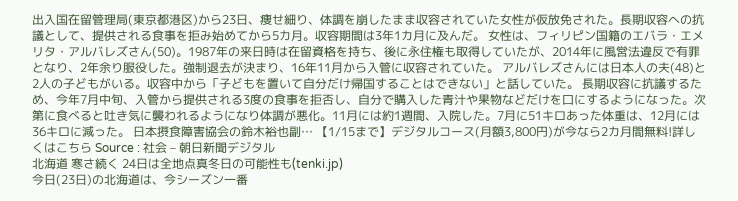出入国在留管理局(東京都港区)から23日、痩せ細り、体調を崩したまま収容されていた女性が仮放免された。長期収容への抗議として、提供される食事を拒み始めてから5カ月。収容期間は3年1カ月に及んだ。 女性は、フィリピン国籍のエバラ・エメリタ・アルバレズさん(50)。1987年の来日時は在留資格を持ち、後に永住権も取得していたが、2014年に風営法違反で有罪となり、2年余り服役した。強制退去が決まり、16年11月から入管に収容されていた。 アルバレズさんには日本人の夫(48)と2人の子どもがいる。収容中から「子どもを置いて自分だけ帰国することはできない」と話していた。 長期収容に抗議するため、今年7月中旬、入管から提供される3度の食事を拒否し、自分で購入した青汁や果物などだけを口にするようになった。次第に食べると吐き気に襲われるようになり体調が悪化。11月には約1週間、入院した。7月に51キロあった体重は、12月には36キロに減った。 日本摂食障害協会の鈴木裕也副… 【1/15まで】デジタルコース(月額3,800円)が今なら2カ月間無料!詳しくはこちら Source : 社会 – 朝日新聞デジタル
北海道 寒さ続く 24日は全地点真冬日の可能性も(tenki.jp)
今日(23日)の北海道は、今シーズン一番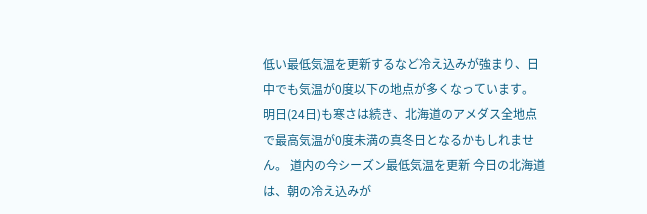低い最低気温を更新するなど冷え込みが強まり、日中でも気温が0度以下の地点が多くなっています。明日(24日)も寒さは続き、北海道のアメダス全地点で最高気温が0度未満の真冬日となるかもしれません。 道内の今シーズン最低気温を更新 今日の北海道は、朝の冷え込みが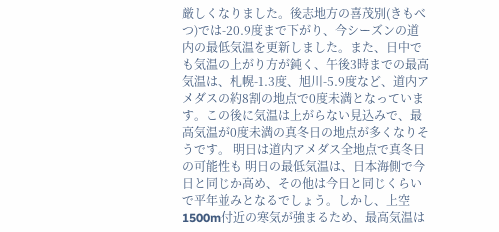厳しくなりました。後志地方の喜茂別(きもべつ)では-20.9度まで下がり、今シーズンの道内の最低気温を更新しました。また、日中でも気温の上がり方が鈍く、午後3時までの最高気温は、札幌-1.3度、旭川-5.9度など、道内アメダスの約8割の地点で0度未満となっています。この後に気温は上がらない見込みで、最高気温が0度未満の真冬日の地点が多くなりそうです。 明日は道内アメダス全地点で真冬日の可能性も 明日の最低気温は、日本海側で今日と同じか高め、その他は今日と同じくらいで平年並みとなるでしょう。しかし、上空1500m付近の寒気が強まるため、最高気温は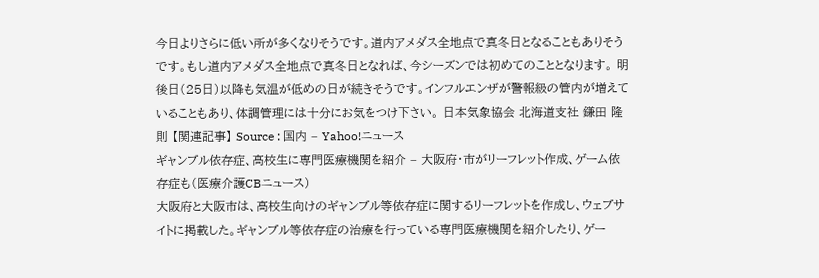今日よりさらに低い所が多くなりそうです。道内アメダス全地点で真冬日となることもありそうです。もし道内アメダス全地点で真冬日となれば、今シーズンでは初めてのこととなります。 明後日(25日)以降も気温が低めの日が続きそうです。インフルエンザが警報級の管内が増えていることもあり、体調管理には十分にお気をつけ下さい。 日本気象協会 北海道支社 鎌田 隆則 【関連記事】 Source : 国内 – Yahoo!ニュース
ギャンブル依存症、高校生に専門医療機関を紹介 – 大阪府・市がリーフレット作成、ゲーム依存症も(医療介護CBニュース)
大阪府と大阪市は、高校生向けのギャンブル等依存症に関するリーフレットを作成し、ウェブサイトに掲載した。ギャンブル等依存症の治療を行っている専門医療機関を紹介したり、ゲー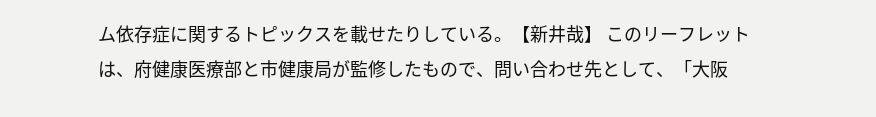ム依存症に関するトピックスを載せたりしている。【新井哉】 このリーフレットは、府健康医療部と市健康局が監修したもので、問い合わせ先として、「大阪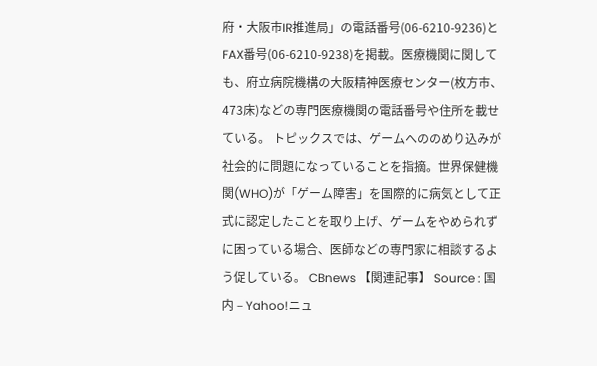府・大阪市IR推進局」の電話番号(06-6210-9236)とFAX番号(06-6210-9238)を掲載。医療機関に関しても、府立病院機構の大阪精神医療センター(枚方市、473床)などの専門医療機関の電話番号や住所を載せている。 トピックスでは、ゲームへののめり込みが社会的に問題になっていることを指摘。世界保健機関(WHO)が「ゲーム障害」を国際的に病気として正式に認定したことを取り上げ、ゲームをやめられずに困っている場合、医師などの専門家に相談するよう促している。 CBnews 【関連記事】 Source : 国内 – Yahoo!ニュ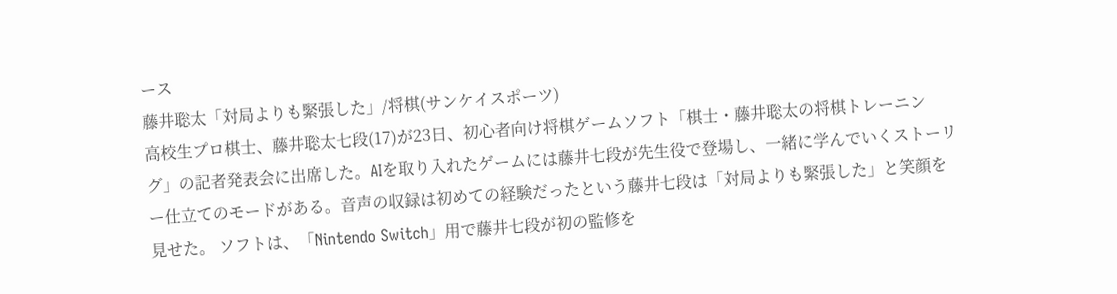ース
藤井聡太「対局よりも緊張した」/将棋(サンケイスポーツ)
高校生プロ棋士、藤井聡太七段(17)が23日、初心者向け将棋ゲームソフト「棋士・藤井聡太の将棋トレーニング」の記者発表会に出席した。AIを取り入れたゲームには藤井七段が先生役で登場し、一緒に学んでいくストーリー仕立てのモードがある。音声の収録は初めての経験だったという藤井七段は「対局よりも緊張した」と笑顔を見せた。 ソフトは、「Nintendo Switch」用で藤井七段が初の監修を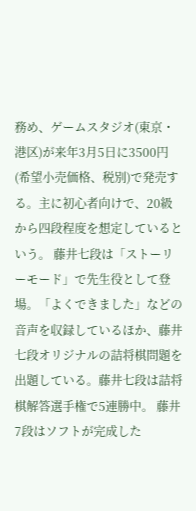務め、ゲームスタジオ(東京・港区)が来年3月5日に3500円(希望小売価格、税別)で発売する。主に初心者向けで、20級から四段程度を想定しているという。 藤井七段は「ストーリーモード」で先生役として登場。「よくできました」などの音声を収録しているほか、藤井七段オリジナルの詰将棋問題を出題している。藤井七段は詰将棋解答選手権で5連勝中。 藤井7段はソフトが完成した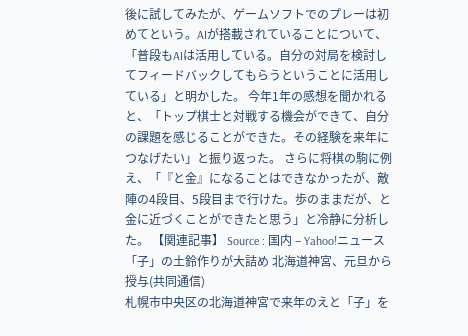後に試してみたが、ゲームソフトでのプレーは初めてという。AIが搭載されていることについて、「普段もAIは活用している。自分の対局を検討してフィードバックしてもらうということに活用している」と明かした。 今年1年の感想を聞かれると、「トップ棋士と対戦する機会ができて、自分の課題を感じることができた。その経験を来年につなげたい」と振り返った。 さらに将棋の駒に例え、「『と金』になることはできなかったが、敵陣の4段目、5段目まで行けた。歩のままだが、と金に近づくことができたと思う」と冷静に分析した。 【関連記事】 Source : 国内 – Yahoo!ニュース
「子」の土鈴作りが大詰め 北海道神宮、元旦から授与(共同通信)
札幌市中央区の北海道神宮で来年のえと「子」を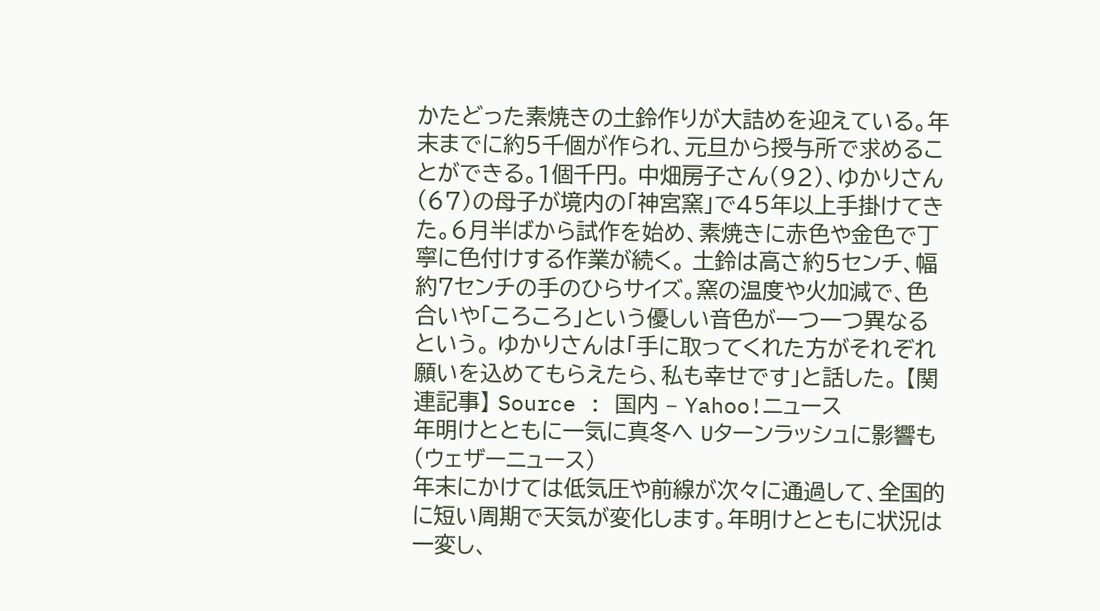かたどった素焼きの土鈴作りが大詰めを迎えている。年末までに約5千個が作られ、元旦から授与所で求めることができる。1個千円。 中畑房子さん(92)、ゆかりさん(67)の母子が境内の「神宮窯」で45年以上手掛けてきた。6月半ばから試作を始め、素焼きに赤色や金色で丁寧に色付けする作業が続く。 土鈴は高さ約5センチ、幅約7センチの手のひらサイズ。窯の温度や火加減で、色合いや「ころころ」という優しい音色が一つ一つ異なるという。 ゆかりさんは「手に取ってくれた方がそれぞれ願いを込めてもらえたら、私も幸せです」と話した。 【関連記事】 Source : 国内 – Yahoo!ニュース
年明けとともに一気に真冬へ Uターンラッシュに影響も(ウェザーニュース)
年末にかけては低気圧や前線が次々に通過して、全国的に短い周期で天気が変化します。年明けとともに状況は一変し、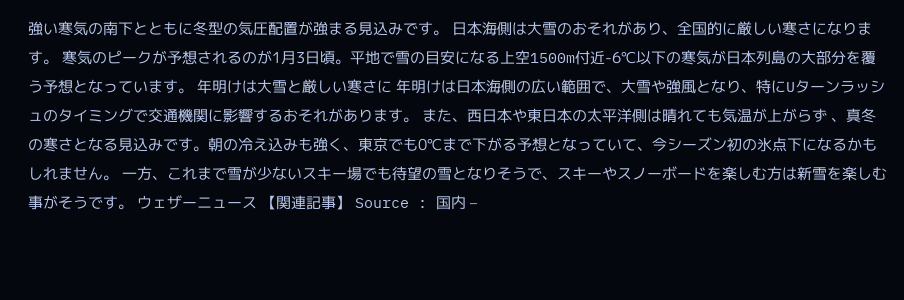強い寒気の南下とともに冬型の気圧配置が強まる見込みです。 日本海側は大雪のおそれがあり、全国的に厳しい寒さになります。 寒気のピークが予想されるのが1月3日頃。平地で雪の目安になる上空1500m付近-6℃以下の寒気が日本列島の大部分を覆う予想となっています。 年明けは大雪と厳しい寒さに 年明けは日本海側の広い範囲で、大雪や強風となり、特にUターンラッシュのタイミングで交通機関に影響するおそれがあります。 また、西日本や東日本の太平洋側は晴れても気温が上がらず 、真冬の寒さとなる見込みです。朝の冷え込みも強く、東京でも0℃まで下がる予想となっていて、今シーズン初の氷点下になるかもしれません。 一方、これまで雪が少ないスキー場でも待望の雪となりそうで、スキーやスノーボードを楽しむ方は新雪を楽しむ事がそうです。 ウェザーニュース 【関連記事】 Source : 国内 –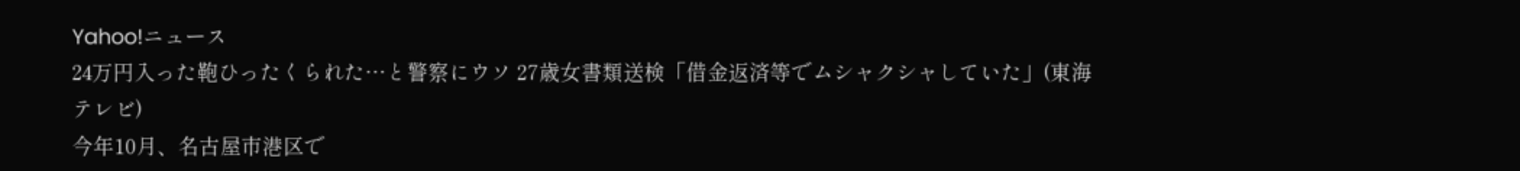Yahoo!ニュース
24万円入った鞄ひったくられた…と警察にウソ 27歳女書類送検「借金返済等でムシャクシャしていた」(東海テレビ)
今年10月、名古屋市港区で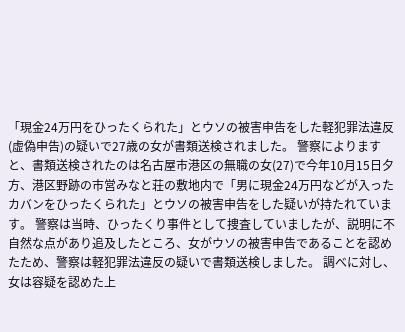「現金24万円をひったくられた」とウソの被害申告をした軽犯罪法違反(虚偽申告)の疑いで27歳の女が書類送検されました。 警察によりますと、書類送検されたのは名古屋市港区の無職の女(27)で今年10月15日夕方、港区野跡の市営みなと荘の敷地内で「男に現金24万円などが入ったカバンをひったくられた」とウソの被害申告をした疑いが持たれています。 警察は当時、ひったくり事件として捜査していましたが、説明に不自然な点があり追及したところ、女がウソの被害申告であることを認めたため、警察は軽犯罪法違反の疑いで書類送検しました。 調べに対し、女は容疑を認めた上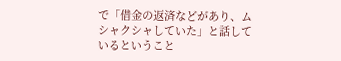で「借金の返済などがあり、ムシャクシャしていた」と話しているということ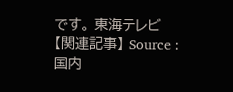です。 東海テレビ 【関連記事】 Source : 国内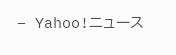– Yahoo!ニュース